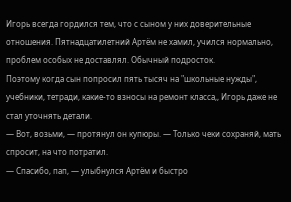Игорь всегда гордился тем, что с сыном у них доверительные отношения. Пятнадцатилетний Артём не хамил, учился нормально, проблем особых не доставлял. Обычный подросток.
Поэтому когда сын попросил пять тысяч на "школьные нужды", учебники, тетради, какие-то взносы на ремонт класса,, Игорь даже не стал уточнять детали.
— Вот, возьми, — протянул он купюры. — Только чеки сохраняй, мать спросит, на что потратил.
— Спасибо, пап, — улыбнулся Артём и быстро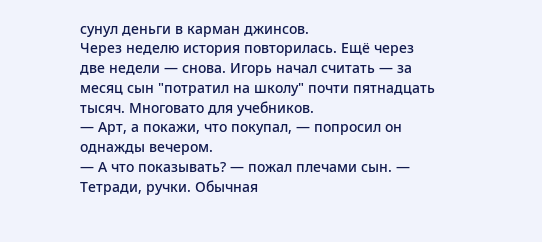сунул деньги в карман джинсов.
Через неделю история повторилась. Ещё через две недели — снова. Игорь начал считать — за месяц сын "потратил на школу" почти пятнадцать тысяч. Многовато для учебников.
— Арт, а покажи, что покупал, — попросил он однажды вечером.
— А что показывать? — пожал плечами сын. — Тетради, ручки. Обычная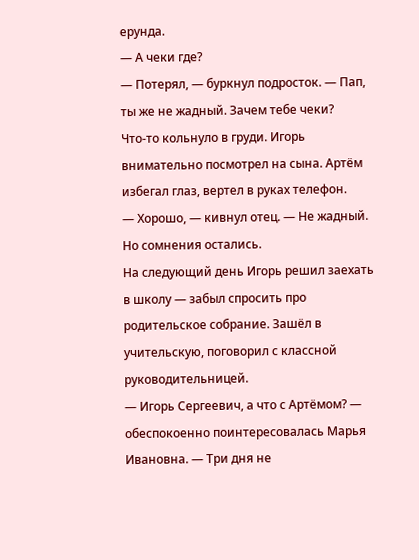ерунда.
— А чеки где?
— Потерял, — буркнул подросток. — Пап, ты же не жадный. Зачем тебе чеки?
Что-то кольнуло в груди. Игорь внимательно посмотрел на сына. Артём избегал глаз, вертел в руках телефон.
— Хорошо, — кивнул отец. — Не жадный.
Но сомнения остались.
На следующий день Игорь решил заехать в школу — забыл спросить про родительское собрание. Зашёл в учительскую, поговорил с классной руководительницей.
— Игорь Сергеевич, а что с Артёмом? — обеспокоенно поинтересовалась Марья Ивановна. — Три дня не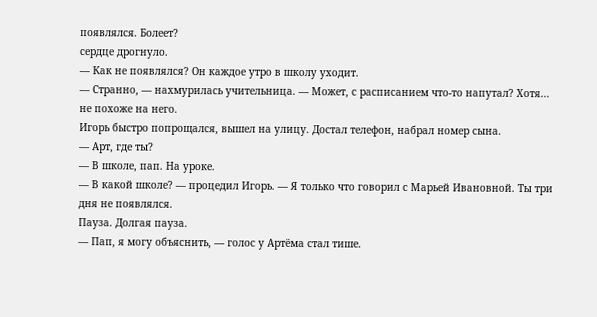появлялся. Болеет?
сердце дрогнуло.
— Как не появлялся? Он каждое утро в школу уходит.
— Странно, — нахмурилась учительница. — Может, с расписанием что-то напутал? Хотя... не похоже на него.
Игорь быстро попрощался, вышел на улицу. Достал телефон, набрал номер сына.
— Арт, где ты?
— В школе, пап. На уроке.
— В какой школе? — процедил Игорь. — Я только что говорил с Марьей Ивановной. Ты три дня не появлялся.
Пауза. Долгая пауза.
— Пап, я могу объяснить, — голос у Артёма стал тише.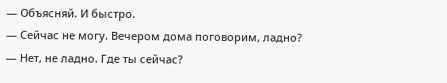— Объясняй. И быстро.
— Сейчас не могу. Вечером дома поговорим, ладно?
— Нет, не ладно. Где ты сейчас?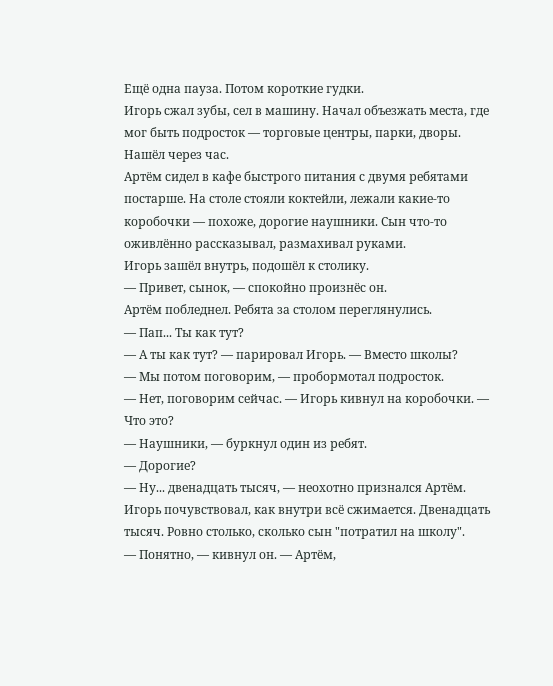Ещё одна пауза. Потом короткие гудки.
Игорь сжал зубы, сел в машину. Начал объезжать места, где мог быть подросток — торговые центры, парки, дворы.
Нашёл через час.
Артём сидел в кафе быстрого питания с двумя ребятами постарше. На столе стояли коктейли, лежали какие-то коробочки — похоже, дорогие наушники. Сын что-то оживлённо рассказывал, размахивал руками.
Игорь зашёл внутрь, подошёл к столику.
— Привет, сынок, — спокойно произнёс он.
Артём побледнел. Ребята за столом переглянулись.
— Пап... Ты как тут?
— А ты как тут? — парировал Игорь. — Вместо школы?
— Мы потом поговорим, — пробормотал подросток.
— Нет, поговорим сейчас. — Игорь кивнул на коробочки. — Что это?
— Наушники, — буркнул один из ребят.
— Дорогие?
— Ну... двенадцать тысяч, — неохотно признался Артём.
Игорь почувствовал, как внутри всё сжимается. Двенадцать тысяч. Ровно столько, сколько сын "потратил на школу".
— Понятно, — кивнул он. — Артём,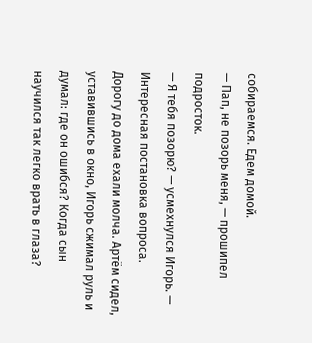собираемся. Едем домой.
— Пап, не позорь меня, — прошипел подросток.
— Я тебя позорю? — усмехнулся Игорь. — Интересная постановка вопроса.
Дорогу до дома ехали молча. Артём сидел, уставившись в окно, Игорь сжимал руль и думал: где он ошибся? Когда сын научился так легко врать в глаза?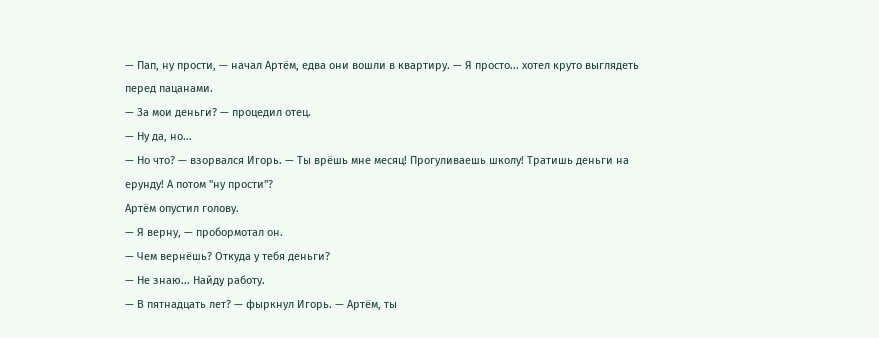— Пап, ну прости, — начал Артём, едва они вошли в квартиру. — Я просто... хотел круто выглядеть перед пацанами.
— За мои деньги? — процедил отец.
— Ну да, но...
— Но что? — взорвался Игорь. — Ты врёшь мне месяц! Прогуливаешь школу! Тратишь деньги на ерунду! А потом "ну прости"?
Артём опустил голову.
— Я верну, — пробормотал он.
— Чем вернёшь? Откуда у тебя деньги?
— Не знаю... Найду работу.
— В пятнадцать лет? — фыркнул Игорь. — Артём, ты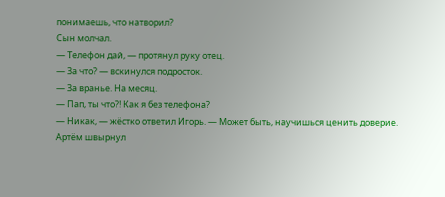понимаешь, что натворил?
Сын молчал.
— Телефон дай, — протянул руку отец.
— За что? — вскинулся подросток.
— За вранье. На месяц.
— Пап, ты что?! Как я без телефона?
— Никак, — жёстко ответил Игорь. — Может быть, научишься ценить доверие.
Артём швырнул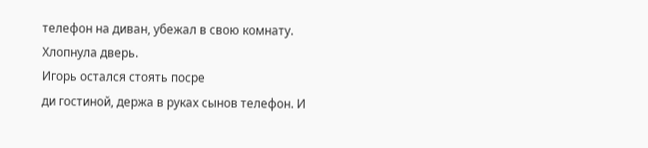телефон на диван, убежал в свою комнату. Хлопнула дверь.
Игорь остался стоять посре
ди гостиной, держа в руках сынов телефон. И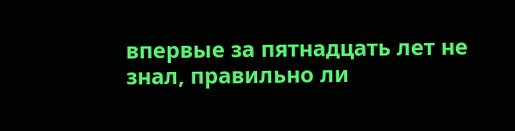впервые за пятнадцать лет не знал, правильно ли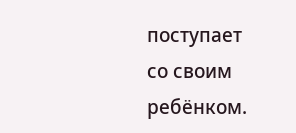поступает со своим ребёнком.